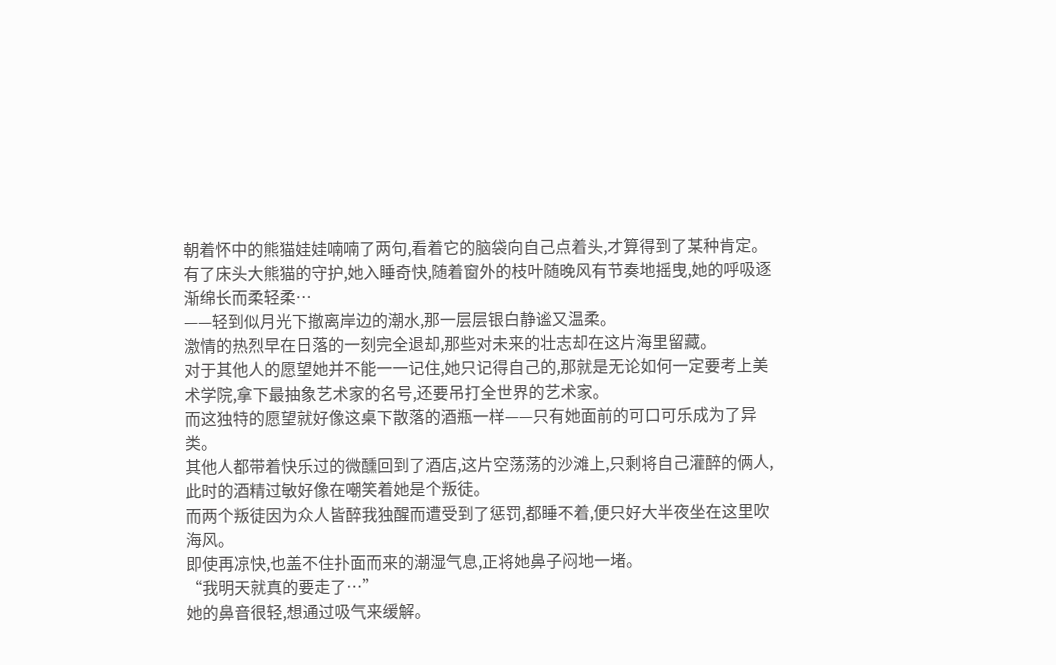朝着怀中的熊猫娃娃喃喃了两句,看着它的脑袋向自己点着头,才算得到了某种肯定。
有了床头大熊猫的守护,她入睡奇快,随着窗外的枝叶随晚风有节奏地摇曳,她的呼吸逐渐绵长而柔轻柔…
——轻到似月光下撤离岸边的潮水,那一层层银白静谧又温柔。
激情的热烈早在日落的一刻完全退却,那些对未来的壮志却在这片海里留藏。
对于其他人的愿望她并不能一一记住,她只记得自己的,那就是无论如何一定要考上美术学院,拿下最抽象艺术家的名号,还要吊打全世界的艺术家。
而这独特的愿望就好像这桌下散落的酒瓶一样——只有她面前的可口可乐成为了异类。
其他人都带着快乐过的微醺回到了酒店,这片空荡荡的沙滩上,只剩将自己灌醉的俩人,此时的酒精过敏好像在嘲笑着她是个叛徒。
而两个叛徒因为众人皆醉我独醒而遭受到了惩罚,都睡不着,便只好大半夜坐在这里吹海风。
即使再凉快,也盖不住扑面而来的潮湿气息,正将她鼻子闷地一堵。
“我明天就真的要走了…”
她的鼻音很轻,想通过吸气来缓解。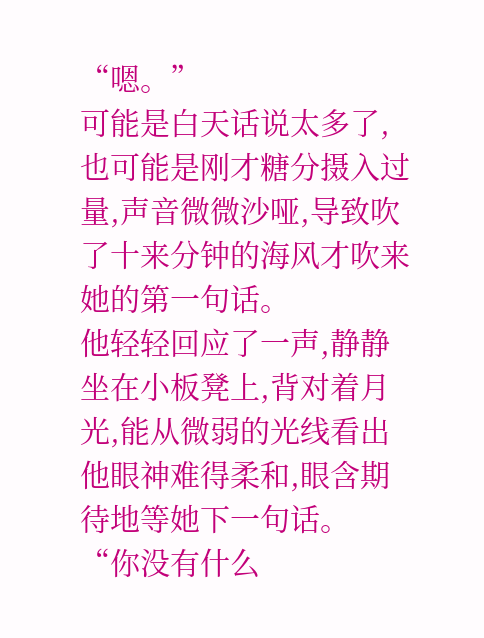“嗯。”
可能是白天话说太多了,也可能是刚才糖分摄入过量,声音微微沙哑,导致吹了十来分钟的海风才吹来她的第一句话。
他轻轻回应了一声,静静坐在小板凳上,背对着月光,能从微弱的光线看出他眼神难得柔和,眼含期待地等她下一句话。
“你没有什么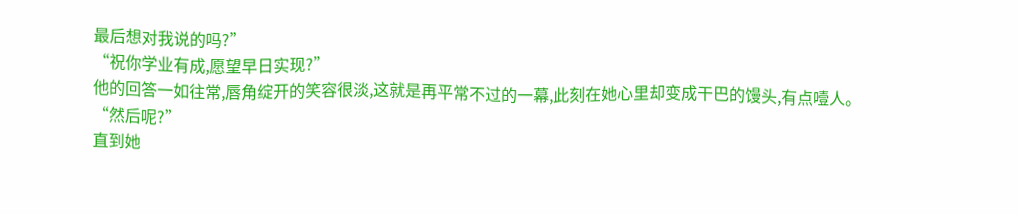最后想对我说的吗?”
“祝你学业有成,愿望早日实现?”
他的回答一如往常,唇角绽开的笑容很淡,这就是再平常不过的一幕,此刻在她心里却变成干巴的馒头,有点噎人。
“然后呢?”
直到她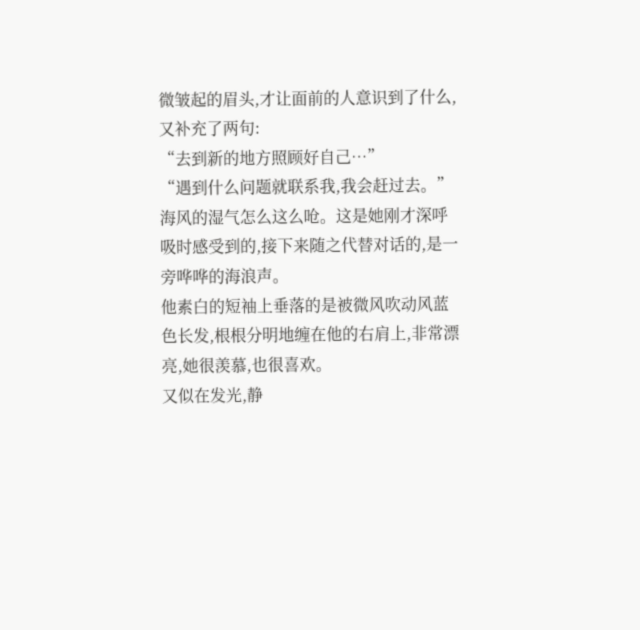微皱起的眉头,才让面前的人意识到了什么,又补充了两句:
“去到新的地方照顾好自己…”
“遇到什么问题就联系我,我会赶过去。”
海风的湿气怎么这么呛。这是她刚才深呼吸时感受到的,接下来随之代替对话的,是一旁哗哗的海浪声。
他素白的短袖上垂落的是被微风吹动风蓝色长发,根根分明地缠在他的右肩上,非常漂亮,她很羡慕,也很喜欢。
又似在发光,静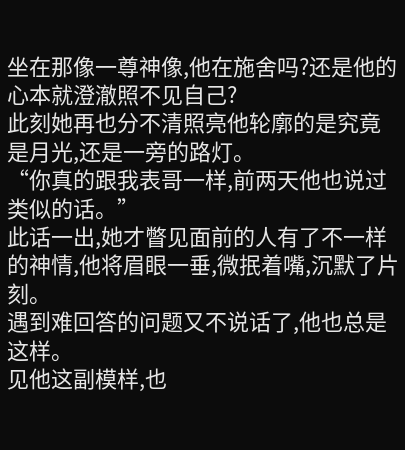坐在那像一尊神像,他在施舍吗?还是他的心本就澄澈照不见自己?
此刻她再也分不清照亮他轮廓的是究竟是月光,还是一旁的路灯。
“你真的跟我表哥一样,前两天他也说过类似的话。”
此话一出,她才瞥见面前的人有了不一样的神情,他将眉眼一垂,微抿着嘴,沉默了片刻。
遇到难回答的问题又不说话了,他也总是这样。
见他这副模样,也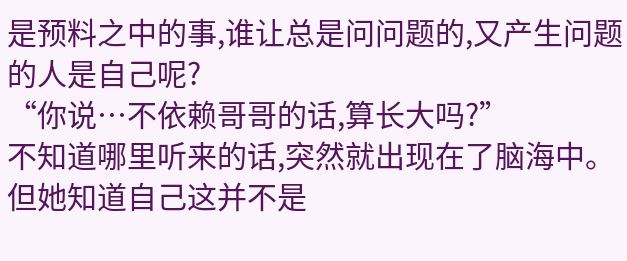是预料之中的事,谁让总是问问题的,又产生问题的人是自己呢?
“你说…不依赖哥哥的话,算长大吗?”
不知道哪里听来的话,突然就出现在了脑海中。
但她知道自己这并不是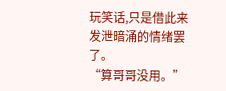玩笑话,只是借此来发泄暗涌的情绪罢了。
“算哥哥没用。”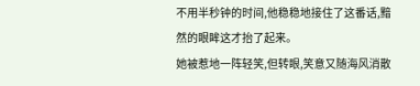不用半秒钟的时间,他稳稳地接住了这番话,黯然的眼眸这才抬了起来。
她被惹地一阵轻笑,但转眼,笑意又随海风消散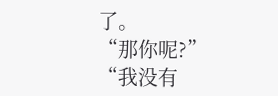了。
“那你呢?”
“我没有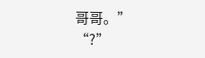哥哥。”
“?”